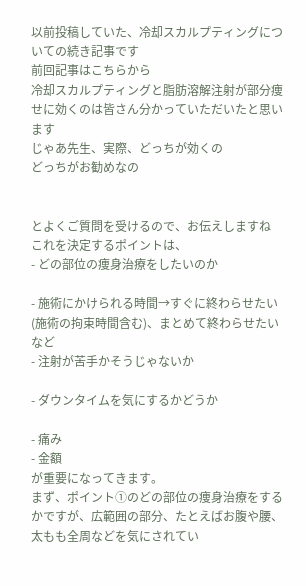以前投稿していた、冷却スカルプティングについての続き記事です
前回記事はこちらから
冷却スカルプティングと脂肪溶解注射が部分痩せに効くのは皆さん分かっていただいたと思います
じゃあ先生、実際、どっちが効くの
どっちがお勧めなの


とよくご質問を受けるので、お伝えしますね
これを決定するポイントは、
- どの部位の痩身治療をしたいのか

- 施術にかけられる時間→すぐに終わらせたい(施術の拘束時間含む)、まとめて終わらせたいなど
- 注射が苦手かそうじゃないか

- ダウンタイムを気にするかどうか

- 痛み
- 金額
が重要になってきます。
まず、ポイント①のどの部位の痩身治療をするかですが、広範囲の部分、たとえばお腹や腰、太もも全周などを気にされてい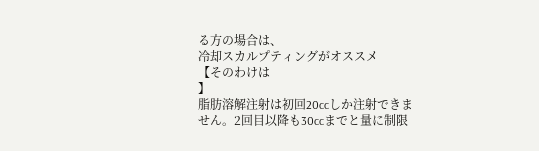る方の場合は、
冷却スカルプティングがオススメ
【そのわけは
】
脂肪溶解注射は初回20ccしか注射できません。2回目以降も30ccまでと量に制限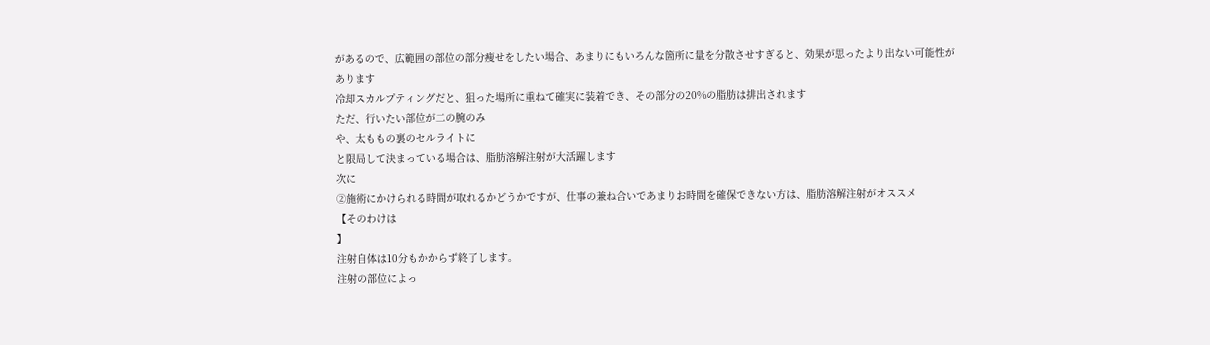があるので、広範囲の部位の部分痩せをしたい場合、あまりにもいろんな箇所に量を分散させすぎると、効果が思ったより出ない可能性があります
冷却スカルプティングだと、狙った場所に重ねて確実に装着でき、その部分の20%の脂肪は排出されます
ただ、行いたい部位が二の腕のみ
や、太ももの裏のセルライトに
と限局して決まっている場合は、脂肪溶解注射が大活躍します
次に
②施術にかけられる時間が取れるかどうかですが、仕事の兼ね合いであまりお時間を確保できない方は、脂肪溶解注射がオススメ
【そのわけは
】
注射自体は10分もかからず終了します。
注射の部位によっ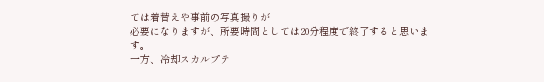ては着替えや事前の写真撮りが
必要になりますが、所要時間としては20分程度で終了すると思います。
一方、冷却スカルプテ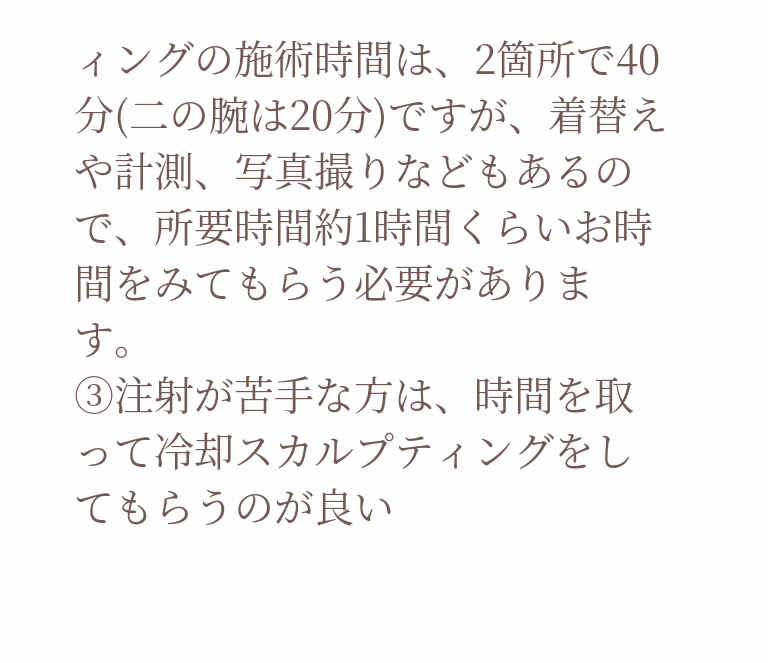ィングの施術時間は、2箇所で40分(二の腕は20分)ですが、着替えや計測、写真撮りなどもあるので、所要時間約1時間くらいお時間をみてもらう必要があります。
③注射が苦手な方は、時間を取って冷却スカルプティングをしてもらうのが良い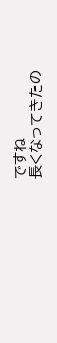ですね
長くなってきたの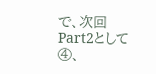で、次回Part2として④、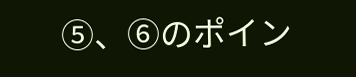⑤、⑥のポイン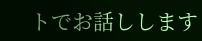トでお話しします